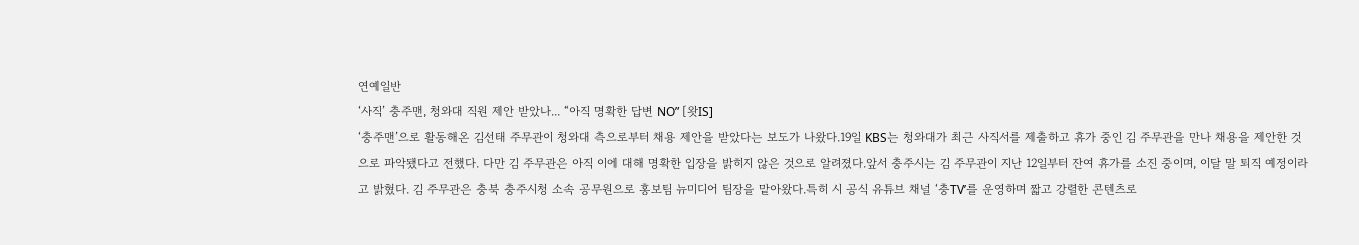연예일반
‘사직’ 충주맨, 청와대 직원 제안 받았나... “아직 명확한 답변 NO” [왓IS]
‘충주맨’으로 활동해온 김선태 주무관이 청와대 측으로부터 채용 제안을 받았다는 보도가 나왔다.19일 KBS는 청와대가 최근 사직서를 제출하고 휴가 중인 김 주무관을 만나 채용을 제안한 것으로 파악됐다고 전했다. 다만 김 주무관은 아직 이에 대해 명확한 입장을 밝히지 않은 것으로 알려졌다.앞서 충주시는 김 주무관이 지난 12일부터 잔여 휴가를 소진 중이며, 이달 말 퇴직 예정이라고 밝혔다. 김 주무관은 충북 충주시청 소속 공무원으로 홍보팀 뉴미디어 팀장을 맡아왔다.특히 시 공식 유튜브 채널 ‘충TV’를 운영하며 짧고 강렬한 콘텐츠로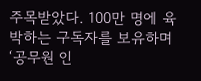주목받았다. 100만 명에 육박하는 구독자를 보유하며 ‘공무원 인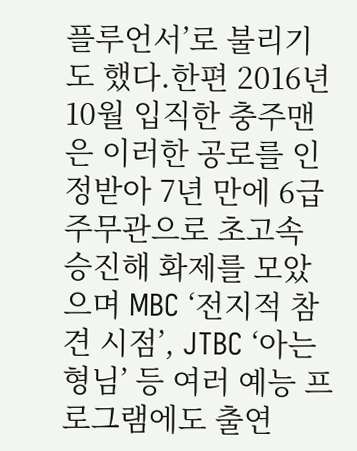플루언서’로 불리기도 했다.한편 2016년 10월 입직한 충주맨은 이러한 공로를 인정받아 7년 만에 6급 주무관으로 초고속 승진해 화제를 모았으며 MBC ‘전지적 참견 시점’, JTBC ‘아는 형님’ 등 여러 예능 프로그램에도 출연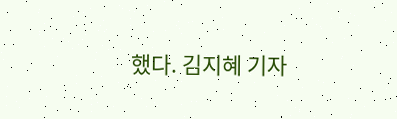했다. 김지혜 기자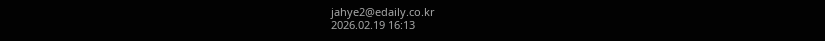jahye2@edaily.co.kr
2026.02.19 16:13